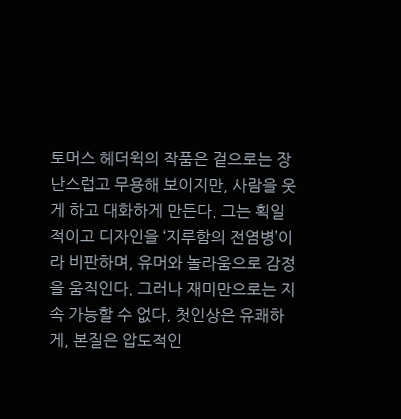토머스 헤더윅의 작품은 겉으로는 장난스럽고 무용해 보이지만, 사람을 웃게 하고 대화하게 만든다. 그는 획일적이고 디자인을 ‘지루함의 전염병’이라 비판하며, 유머와 놀라움으로 감정을 움직인다. 그러나 재미만으로는 지속 가능할 수 없다. 첫인상은 유쾌하게, 본질은 압도적인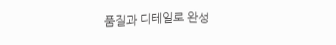품질과 디테일로 완성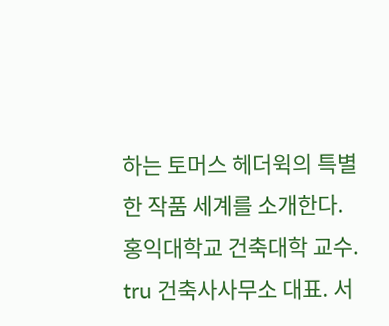하는 토머스 헤더윅의 특별한 작품 세계를 소개한다.
홍익대학교 건축대학 교수. tru 건축사사무소 대표. 서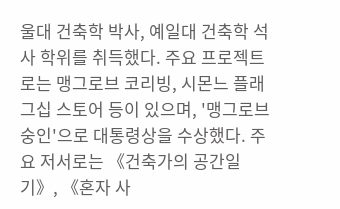울대 건축학 박사, 예일대 건축학 석사 학위를 취득했다. 주요 프로젝트로는 맹그로브 코리빙, 시몬느 플래그십 스토어 등이 있으며, '맹그로브 숭인'으로 대통령상을 수상했다. 주요 저서로는 《건축가의 공간일기》, 《혼자 사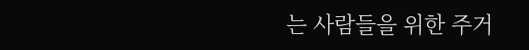는 사람들을 위한 주거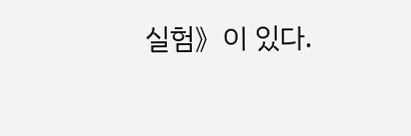실험》이 있다.